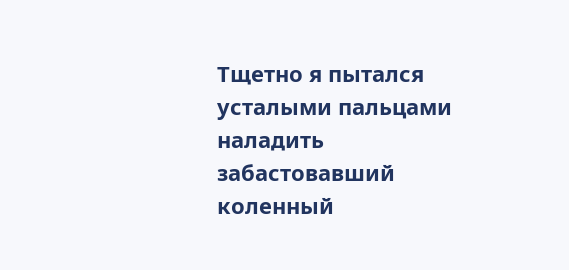Тщетно я пытался усталыми пальцами наладить забастовавший коленный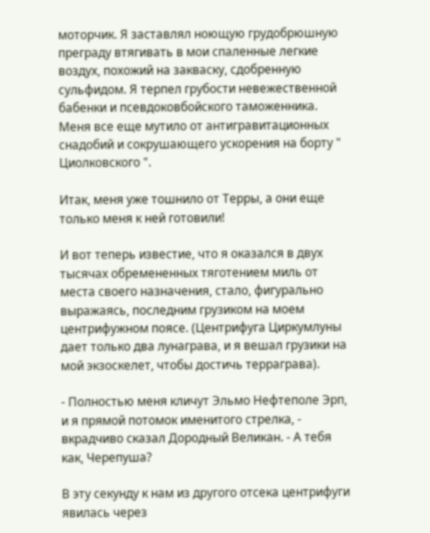моторчик. Я заставлял ноющую грудобрюшную преграду втягивать в мои спаленные легкие воздух, похожий на закваску, сдобренную сульфидом. Я терпел грубости невежественной бабенки и псевдоковбойского таможенника. Меня все еще мутило от антигравитационных снадобий и сокрушающего ускорения на борту " Циолковского ".

Итак, меня уже тошнило от Терры, а они еще только меня к ней готовили!

И вот теперь известие, что я оказался в двух тысячах обремененных тяготением миль от места своего назначения, стало, фигурально выражаясь, последним грузиком на моем центрифужном поясе. (Центрифуга Циркумлуны дает только два лунаграва, и я вешал грузики на мой экзоскелет, чтобы достичь терраграва).

- Полностью меня кличут Эльмо Нефтеполе Эрп, и я прямой потомок именитого стрелка, - вкрадчиво сказал Дородный Великан. - А тебя как, Черепуша?

В эту секунду к нам из другого отсека центрифуги явилась через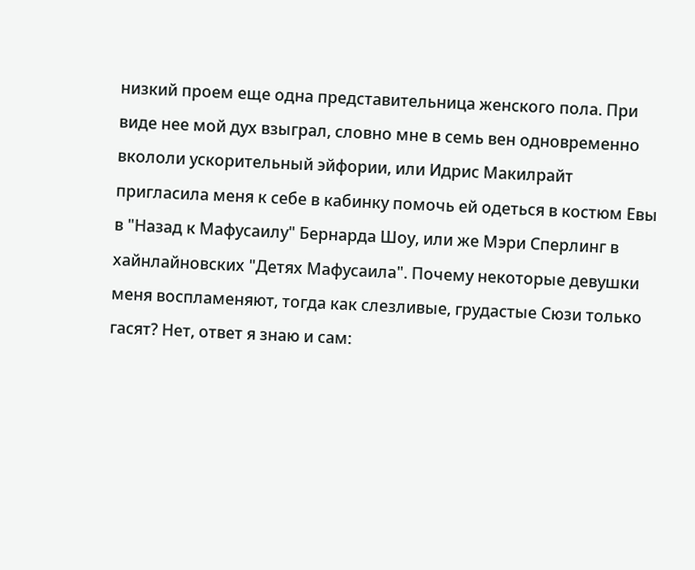низкий проем еще одна представительница женского пола. При виде нее мой дух взыграл, словно мне в семь вен одновременно вкололи ускорительный эйфории, или Идрис Макилрайт пригласила меня к себе в кабинку помочь ей одеться в костюм Евы в "Назад к Мафусаилу" Бернарда Шоу, или же Мэри Сперлинг в хайнлайновских "Детях Мафусаила". Почему некоторые девушки меня воспламеняют, тогда как слезливые, грудастые Сюзи только гасят? Нет, ответ я знаю и сам: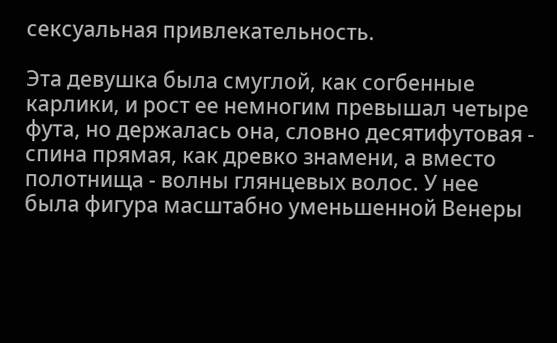сексуальная привлекательность.

Эта девушка была смуглой, как согбенные карлики, и рост ее немногим превышал четыре фута, но держалась она, словно десятифутовая - спина прямая, как древко знамени, а вместо полотнища - волны глянцевых волос. У нее была фигура масштабно уменьшенной Венеры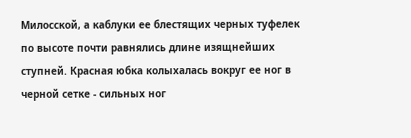Милосской, а каблуки ее блестящих черных туфелек по высоте почти равнялись длине изящнейших ступней. Красная юбка колыхалась вокруг ее ног в черной сетке - сильных ног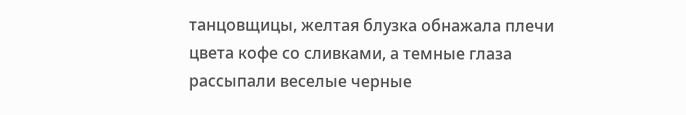танцовщицы, желтая блузка обнажала плечи цвета кофе со сливками, а темные глаза рассыпали веселые черные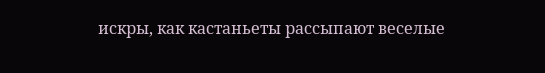искры, как кастаньеты рассыпают веселые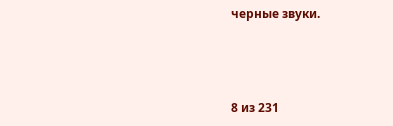черные звуки.



8 из 231